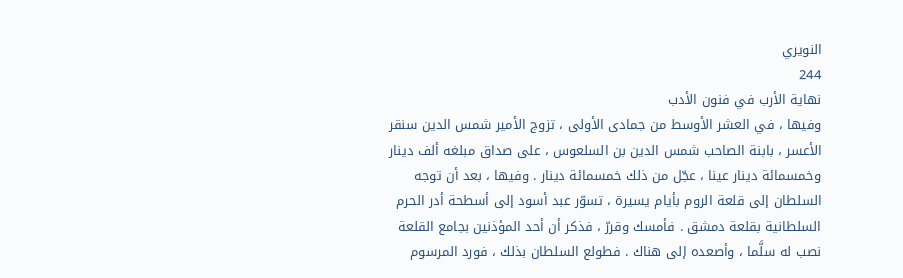النويري
244
نهاية الأرب في فنون الأدب
وفيها ، في العشر الأوسط من جمادى الأولى ، تزوج الأمير شمس الدين سنقر الأعسر ، بابنة الصاحب شمس الدين بن السلعوس ، على صداق مبلغه ألف دينار وخمسمائة دينار عينا ، عجّل من ذلك خمسمائة دينار . وفيها ، بعد أن توجه السلطان إلى قلعة الروم بأيام يسيرة ، تسوّر عبد أسود إلى أسطحة أدر الحرم السلطانية بقلعة دمشق . فأمسك وقررّ ، فذكر أن أحد المؤذنين بجامع القلعة نصب له سلَّما ، وأصعده إلى هناك . فطولع السلطان بذلك ، فورد المرسوم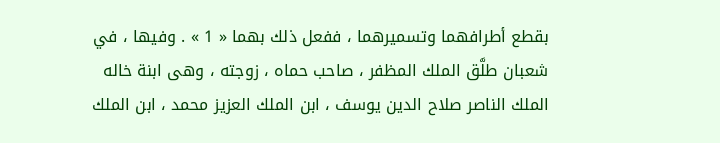بقطع أطرافهما وتسميرهما ، ففعل ذلك بهما « 1 » . وفيها ، في شعبان طلَّق الملك المظفر ، صاحب حماه ، زوجته ، وهى ابنة خاله الملك الناصر صلاح الدين يوسف ، ابن الملك العزيز محمد ، ابن الملك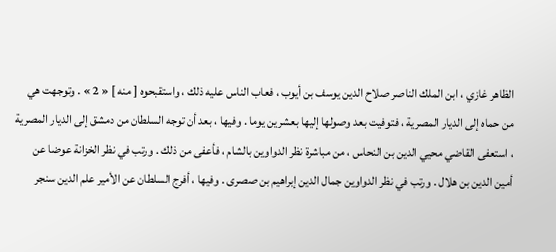الظاهر غازي ، ابن الملك الناصر صلاح الدين يوسف بن أيوب ، فعاب الناس عليه ذلك ، واستقبحوه [ منه ] « 2 » . وتوجهت هي من حماه إلى الديار المصرية ، فتوفيت بعد وصولها إليها بعشرين يوما . وفيها ، بعد أن توجه السلطان من دمشق إلى الديار المصرية ، استعفى القاضي محيي الدين بن النحاس ، من مباشرة نظر الدواوين بالشام ، فأعفى من ذلك . ورتب في نظر الخزانة عوضا عن أمين الدين بن هلال . ورتب في نظر الدواوين جمال الدين إبراهيم بن صصرى . وفيها ، أفرج السلطان عن الأمير علم الدين سنجر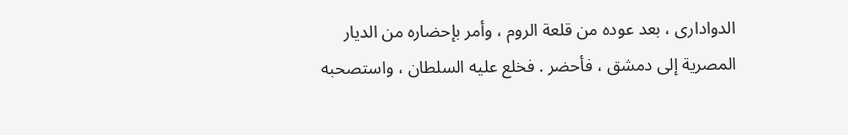الدوادارى ، بعد عوده من قلعة الروم ، وأمر بإحضاره من الديار المصرية إلى دمشق ، فأحضر . فخلع عليه السلطان ، واستصحبه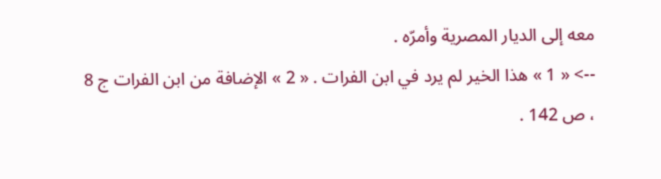معه إلى الديار المصرية وأمرّه .
--> « 1 » هذا الخير لم يرد في ابن الفرات . « 2 » الإضافة من ابن الفرات ج 8 ، ص 142 .